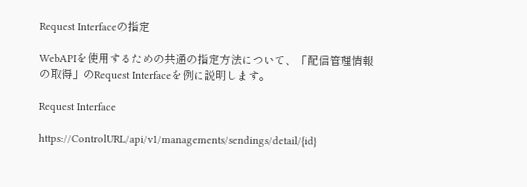Request Interfaceの指定

WebAPIを使用するための共通の指定方法について、「配信管理情報の取得」のRequest Interfaceを例に説明します。

Request Interface

https://ControlURL/api/v1/managements/sendings/detail/{id}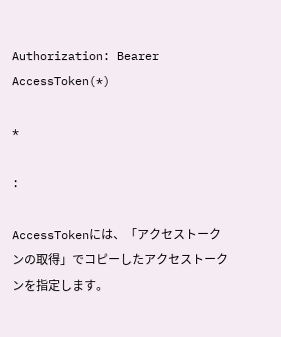Authorization: Bearer AccessToken(*)

*

:

AccessTokenには、「アクセストークンの取得」でコピーしたアクセストークンを指定します。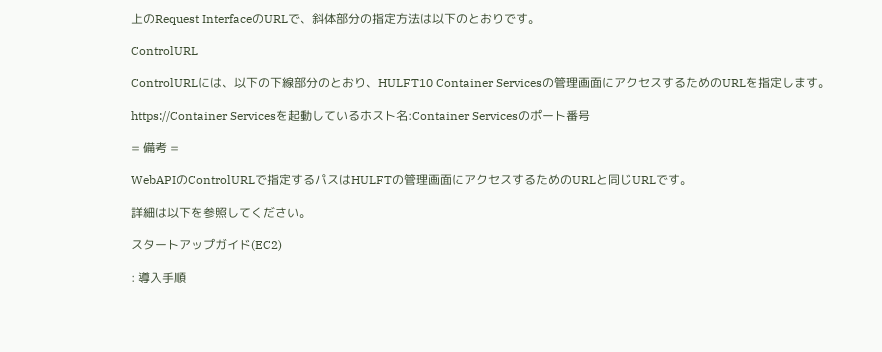上のRequest InterfaceのURLで、斜体部分の指定方法は以下のとおりです。

ControlURL

ControlURLには、以下の下線部分のとおり、HULFT10 Container Servicesの管理画面にアクセスするためのURLを指定します。

https://Container Servicesを起動しているホスト名:Container Servicesのポート番号

= 備考 =

WebAPIのControlURLで指定するパスはHULFTの管理画面にアクセスするためのURLと同じURLです。

詳細は以下を参照してください。

スタートアップガイド(EC2)

: 導入手順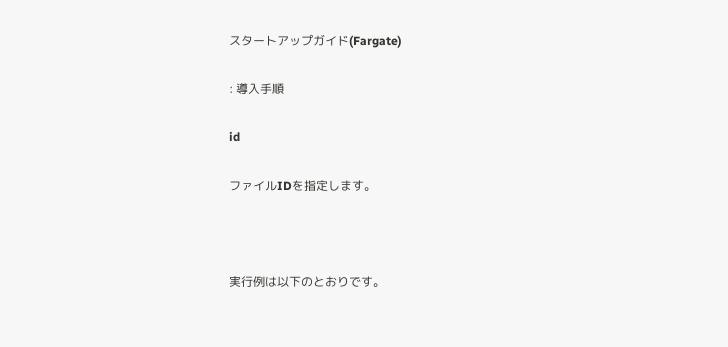スタートアップガイド(Fargate)

: 導入手順

id

ファイルIDを指定します。



実行例は以下のとおりです。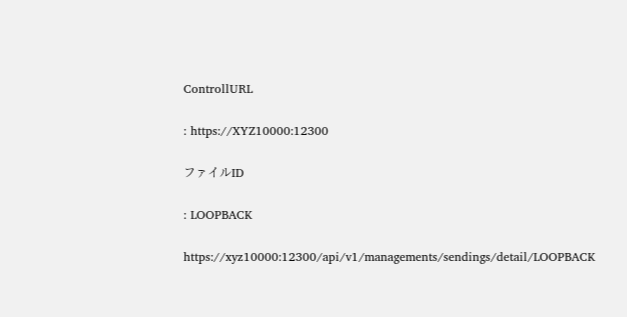ControllURL

: https://XYZ10000:12300

ファイルID

: LOOPBACK

https://xyz10000:12300/api/v1/managements/sendings/detail/LOOPBACK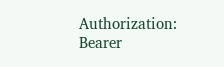Authorization: Bearer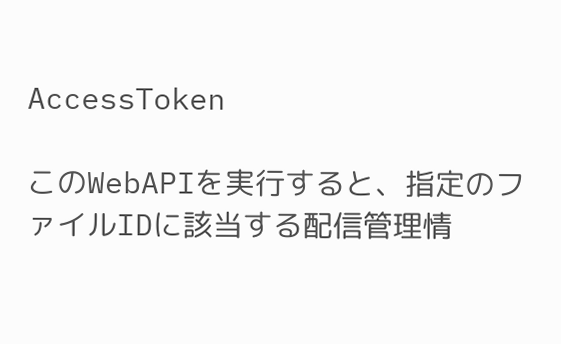AccessToken

このWebAPIを実行すると、指定のファイルIDに該当する配信管理情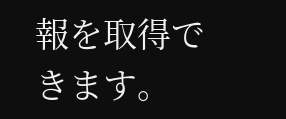報を取得できます。